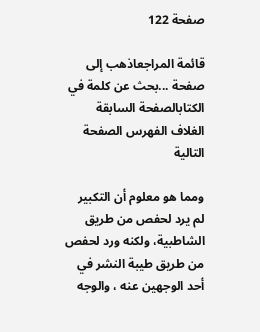صفحة 122

قائمة المراجعاذهب إلى صفحة ...بحث عن كلمة في الكتابالصفحة السابقة الغلاف الفهرس الصفحة التالية

ومما هو معلوم أن التكبير لم يرد لحفص من طريق الشاطبية، ولكنه ورد لحفص من طريق طيبة النشر في أحد الوجهين عنه ، والوجه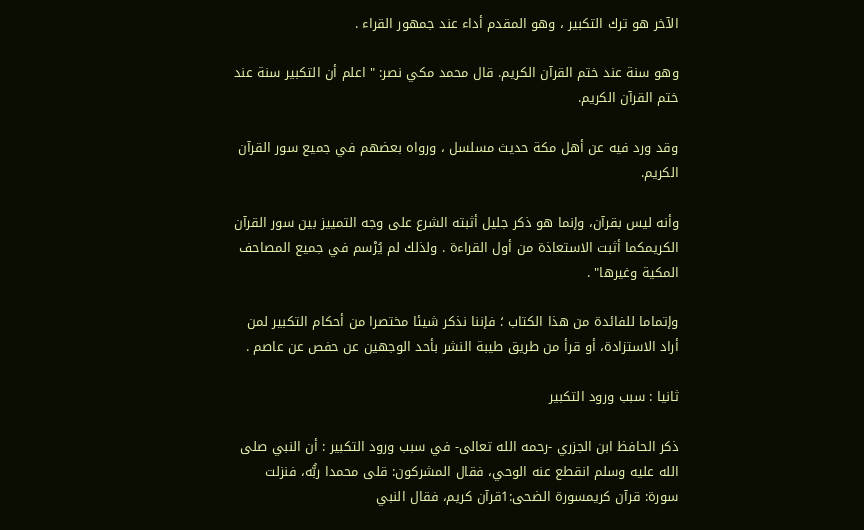الآخر هو ترك التكبير ، وهو المقدم أداء عند جمهور القراء .

وهو سنة عند ختم القرآن الكريم. قال محمد مكي نصر: " اعلم أن التكبير سنة عند ختم القرآن الكريم.

وقد ورد فيه عن أهل مكة حديث مسلسل ، ورواه بعضهم في جميع سور القرآن الكريم.

وأنه ليس بقرآن، وإنما هو ذكر جليل أثبته الشرع على وجه التمييز بين سور القرآن الكريمكما أثبت الاستعاذة من أول القراءة . ولذلك لم يُرْسم في جميع المصاحف المكية وغيرها" .

وإتماما للفائدة من هذا الكتاب ؛ فإننا نذكر شيئا مختصرا من أحكام التكبير لمن أراد الاستزادة، أو قرأ من طريق طيبة النشر بأحد الوجهين عن حفص عن عاصم .

ثانيا : سبب ورود التكبير

ذكر الحافظ ابن الجزري -رحمه الله تعالى- في سبب ورود التكبير : أن النبي صلى الله عليه وسلم انقطع عنه الوحي، فقال المشركون: قلى محمدا ربُّه، فنزلت سورة: قرآن كريمسورة الضحى:1قرآن كريم، فقال النبي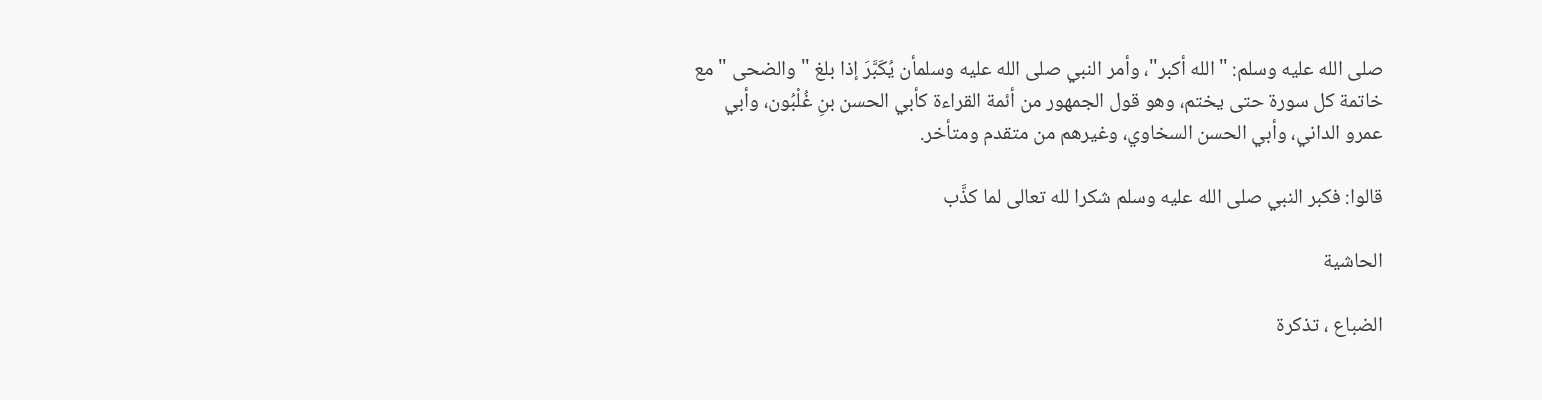صلى الله عليه وسلم: "الله أكبر"، وأمر النبي صلى الله عليه وسلمأن يُكَبَّرَ إذا بلغ " والضحى " مع خاتمة كل سورة حتى يختم، وهو قول الجمهور من أئمة القراءة كأبي الحسن بنِ غُلْبُون، وأبي عمرو الداني، وأبي الحسن السخاوي، وغيرهم من متقدم ومتأخر.

قالوا: فكبر النبي صلى الله عليه وسلم شكرا لله تعالى لما كذَّب

الحاشية

الضباع ، تذكرة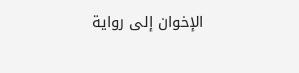الإخوان إلى رواية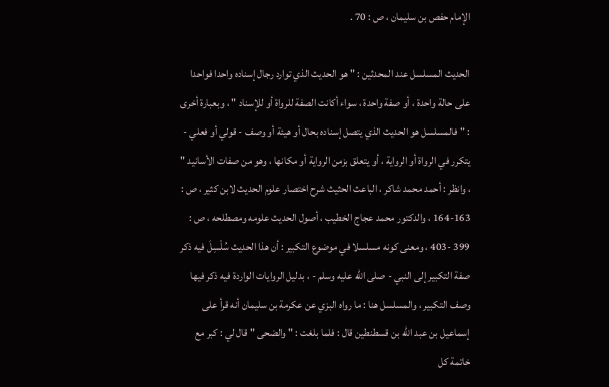الإمام حفص بن سليمان ، ص : 70 .

الحديث المسلسل عند المحدثين : " هو الحديث الذي توارد رجال إسناده واحدا فواحدا على حالة واحدة ، أو صفة واحدة ، سواء أكانت الصفة للرواة أو للإسناد " ، وبعبارة أخرى : " فالمسلسل هو الحديث الذي يتصل إسناده بحال أو هيئة أو وصف - قولي أو فعلي - يتكرر في الرواة أو الرواية ، أو يتعلق بزمن الرواية أو مكانها ، وهو من صفات الأسانيد " ، وانظر : أحمد محمد شاكر ، الباعث الحثيث شرح اختصار علوم الحديث لابن كثير ، ص : 163-164 ، والدكتور محمد عجاج الخطيب ، أصول الحديث علومه ومصطلحه ، ص : 399 -403 ، ومعنى كونه مسلسلا في موضوع التكبير : أن هذا الحديث سُلْسِلَ فيه ذكر صفة التكبير إلى النبي - صلى الله عليه وسلم - ، بدليل الروايات الواردة فيه ذكر فيها وصف التكبير ، والمسلسل هنا : ما رواه البزي عن عكرمة بن سليمان أنه قرأ على إسماعيل بن عبد الله بن قسطنطين قال : فلما بلغت : " والضحى " قال لي : كبر مع خاتمة كل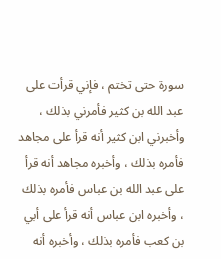سورة حتى تختم ، فإني قرأت على عبد الله بن كثير فأمرني بذلك ، وأخبرني ابن كثير أنه قرأ على مجاهد فأمره بذلك ، وأخبره مجاهد أنه قرأ على عبد الله بن عباس فأمره بذلك ، وأخبره ابن عباس أنه قرأ على أبي بن كعب فأمره بذلك ، وأخبره أنه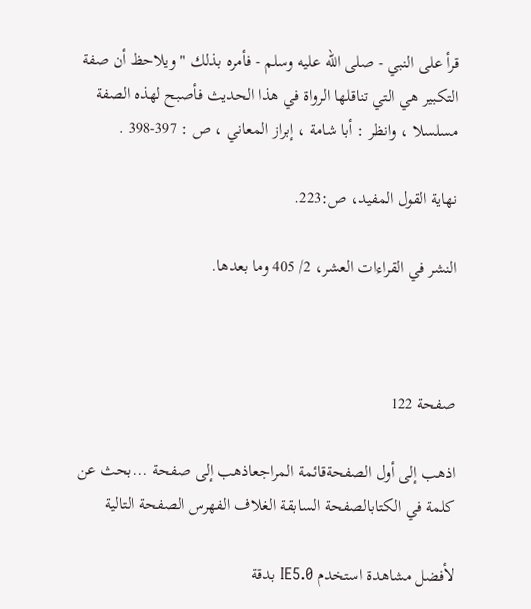قرأ على النبي - صلى الله عليه وسلم - فأمره بذلك " ويلاحظ أن صفة التكبير هي التي تناقلها الرواة في هذا الحديث فأصبح لهذه الصفة مسلسلا ، وانظر : أبا شامة ، إبراز المعاني ، ص : 397-398 .

نهاية القول المفيد، ص:223.

النشر في القراءات العشر، 2/ 405 وما بعدها.



صفحة 122

اذهب إلى أول الصفحةقائمة المراجعاذهب إلى صفحة ...بحث عن كلمة في الكتابالصفحة السابقة الغلاف الفهرس الصفحة التالية

لأفضل مشاهدة استخدم IE5.0 بدقة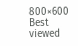800×600
Best viewed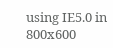using IE5.0 in 800x600